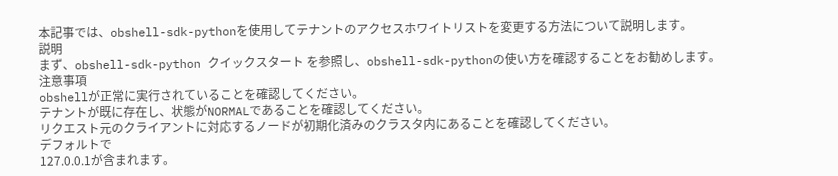本記事では、obshell-sdk-pythonを使用してテナントのアクセスホワイトリストを変更する方法について説明します。
説明
まず、obshell-sdk-python クイックスタート を参照し、obshell-sdk-pythonの使い方を確認することをお勧めします。
注意事項
obshellが正常に実行されていることを確認してください。
テナントが既に存在し、状態がNORMALであることを確認してください。
リクエスト元のクライアントに対応するノードが初期化済みのクラスタ内にあることを確認してください。
デフォルトで
127.0.0.1が含まれます。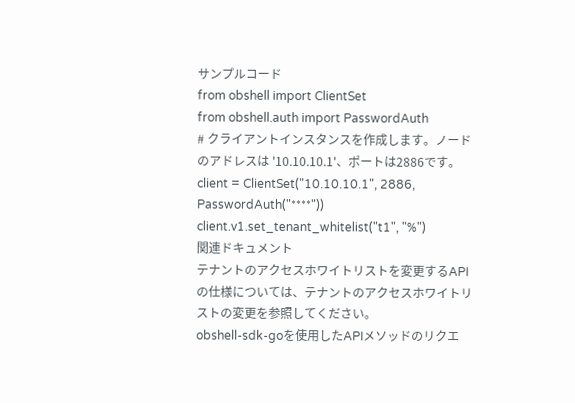サンプルコード
from obshell import ClientSet
from obshell.auth import PasswordAuth
# クライアントインスタンスを作成します。ノードのアドレスは '10.10.10.1'、ポートは2886です。
client = ClientSet("10.10.10.1", 2886, PasswordAuth("****"))
client.v1.set_tenant_whitelist("t1", "%")
関連ドキュメント
テナントのアクセスホワイトリストを変更するAPIの仕様については、テナントのアクセスホワイトリストの変更を参照してください。
obshell-sdk-goを使用したAPIメソッドのリクエ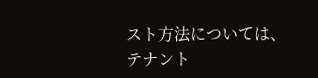スト方法については、テナント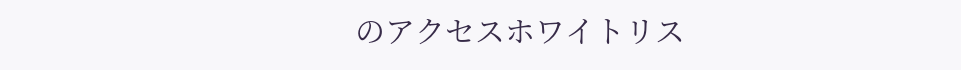のアクセスホワイトリス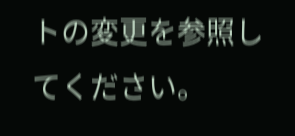トの変更を参照してください。